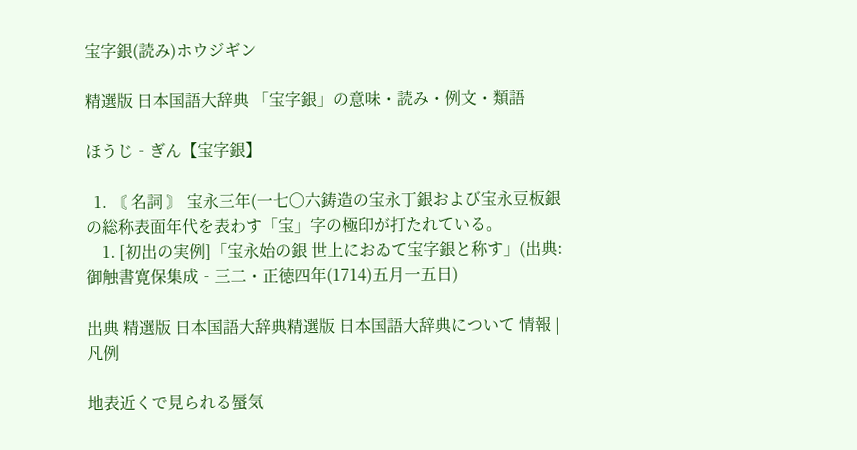宝字銀(読み)ホウジギン

精選版 日本国語大辞典 「宝字銀」の意味・読み・例文・類語

ほうじ‐ぎん【宝字銀】

  1. 〘 名詞 〙 宝永三年(一七〇六鋳造の宝永丁銀および宝永豆板銀の総称表面年代を表わす「宝」字の極印が打たれている。
    1. [初出の実例]「宝永始の銀 世上におゐて宝字銀と称す」(出典:御触書寛保集成‐三二・正徳四年(1714)五月一五日)

出典 精選版 日本国語大辞典精選版 日本国語大辞典について 情報 | 凡例

地表近くで見られる蜃気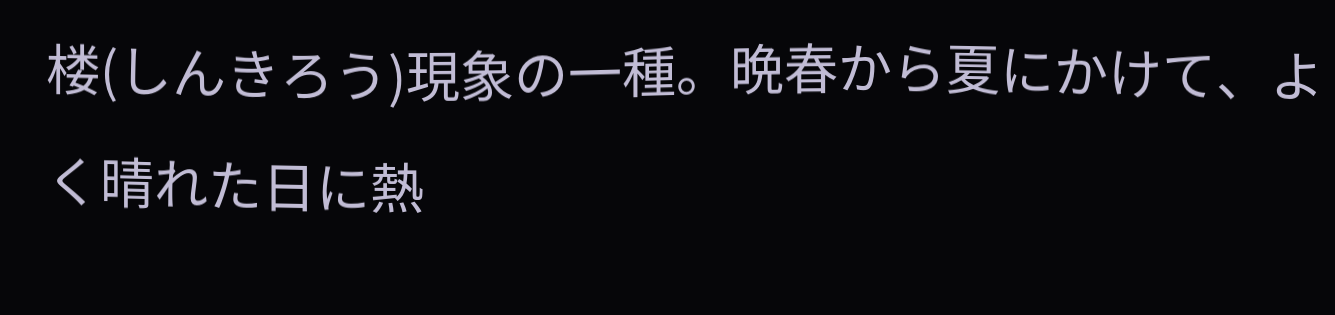楼(しんきろう)現象の一種。晩春から夏にかけて、よく晴れた日に熱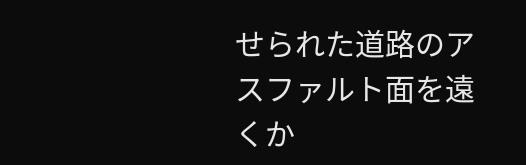せられた道路のアスファルト面を遠くか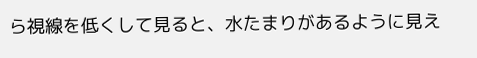ら視線を低くして見ると、水たまりがあるように見え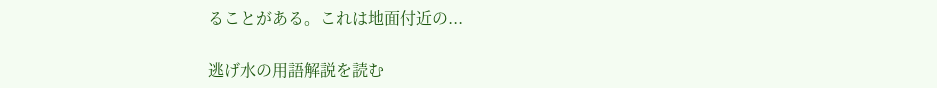ることがある。これは地面付近の...

逃げ水の用語解説を読む